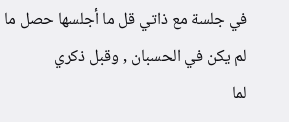في جلسة مع ذاتي قل ما أجلسها حصل ما لم يكن في الحسبان , وقبل ذكري
لما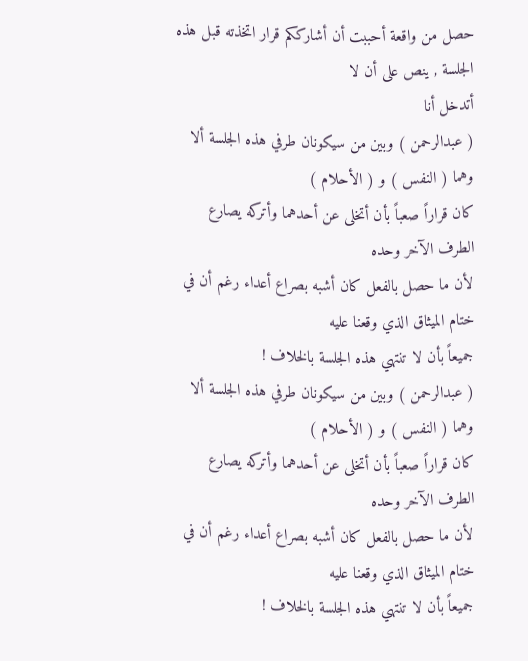حصل من واقعة أحببت أن أشارككم قرار اتخذته قبل هذه الجلسة , ينص على أن لا
أتدخل أنا
( عبدالرحمن ) وبين من سيكونان طرفي هذه الجلسة ألا وهما ( النفس ) و ( الأحلام )
كان قراراً صعباً بأن أتخلى عن أحدهما وأتركه يصارع الطرف الآخر وحده
لأن ما حصل بالفعل كان أشبه بصراع أعداء رغم أن في ختام الميثاق الذي وقعنا عليه
جميعاً بأن لا تنتهي هذه الجلسة بالخلاف !
( عبدالرحمن ) وبين من سيكونان طرفي هذه الجلسة ألا وهما ( النفس ) و ( الأحلام )
كان قراراً صعباً بأن أتخلى عن أحدهما وأتركه يصارع الطرف الآخر وحده
لأن ما حصل بالفعل كان أشبه بصراع أعداء رغم أن في ختام الميثاق الذي وقعنا عليه
جميعاً بأن لا تنتهي هذه الجلسة بالخلاف !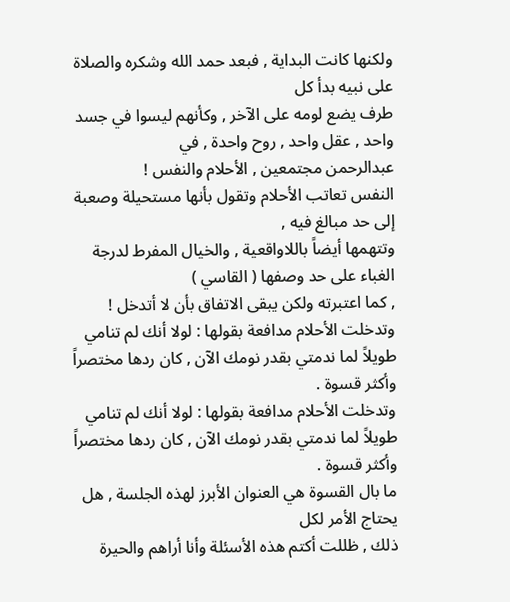ولكنها كانت البداية , فبعد حمد الله وشكره والصلاة على نبيه بدأ كل
طرف يضع لومه على الآخر , وكأنهم ليسوا في جسد واحد , عقل واحد , روح واحدة , في
عبدالرحمن مجتمعين , الأحلام والنفس !
النفس تعاتب الأحلام وتقول بأنها مستحيلة وصعبة إلى حد مبالغ فيه ,
وتتهمها أيضاً باللاواقعية , والخيال المفرط لدرجة الغباء على حد وصفها ( القاسي )
, كما اعتبرته ولكن يبقى الاتفاق بأن لا أتدخل !
وتدخلت الأحلام مدافعة بقولها : لولا أنك لم تنامي طويلاً لما ندمتي بقدر نومك الآن , كان ردها مختصراً وأكثر قسوة .
وتدخلت الأحلام مدافعة بقولها : لولا أنك لم تنامي طويلاً لما ندمتي بقدر نومك الآن , كان ردها مختصراً وأكثر قسوة .
ما بال القسوة هي العنوان الأبرز لهذه الجلسة , هل يحتاج الأمر لكل
ذلك , ظللت أكتم هذه الأسئلة وأنا أراهم والحيرة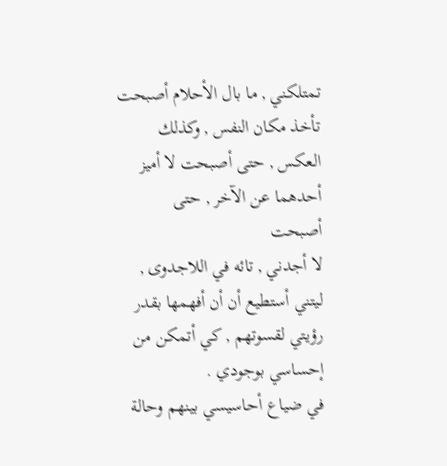تمتلكني , ما بال الأحلام أصبحت
تأخذ مكان النفس , وكذلك العكس , حتى أصبحت لا أميز أحدهما عن الآخر , حتى أصبحت
لا أجدني , تائه في اللاجدوى , ليتني أستطيع أن أن أفهمها بقدر رؤيتي لقسوتهم , كي أتمكن من إحساسي بوجودي .
في ضياع أحاسيسي بينهم وحالة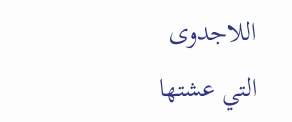اللاجدوى التي عشتها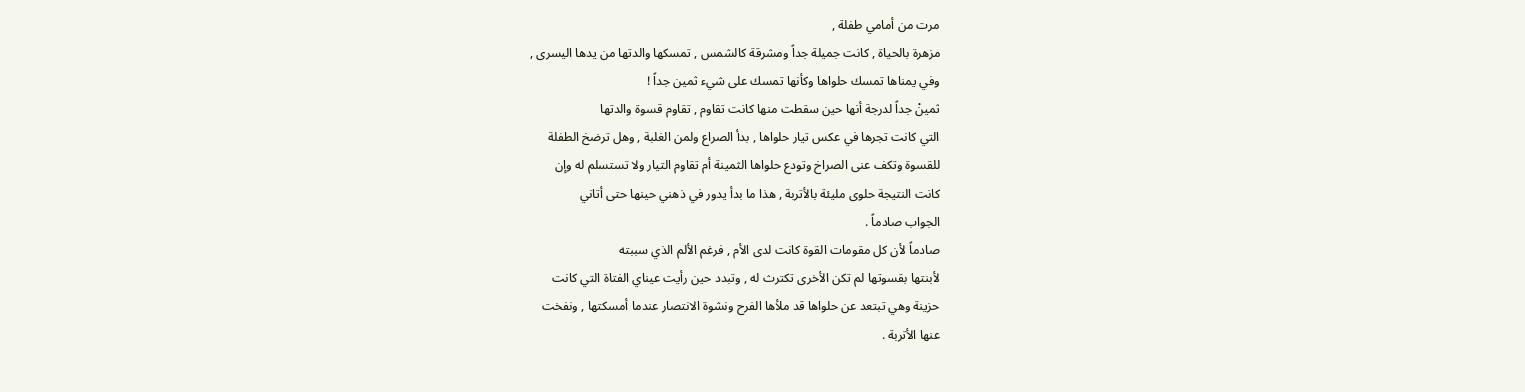مرت من أمامي طفلة ,
مزهرة بالحياة , كانت جميلة جداً ومشرقة كالشمس , تمسكها والدتها من يدها اليسرى ,
وفي يمناها تمسك حلواها وكأنها تمسك على شيء ثمين جداً !
ثمينْ جداً لدرجة أنها حين سقطت منها كانت تقاوم , تقاوم قسوة والدتها
التي كانت تجرها في عكس تيار حلواها , بدأ الصراع ولمن الغلبة , وهل ترضخ الطفلة
للقسوة وتكف عنى الصراخ وتودع حلواها الثمينة أم تقاوم التيار ولا تستسلم له وإن
كانت النتيجة حلوى مليئة بالأتربة , هذا ما بدأ يدور في ذهني حينها حتى أتاني
الجواب صادماً .
صادماً لأن كل مقومات القوة كانت لدى الأم , فرغم الألم الذي سببته
لأبنتها بقسوتها لم تكن الأخرى تكترث له , وتبدد حين رأيت عيناي الفتاة التي كانت
حزينة وهي تبتعد عن حلواها قد ملأها الفرح ونشوة الانتصار عندما أمسكتها , ونفخت
عنها الأتربة .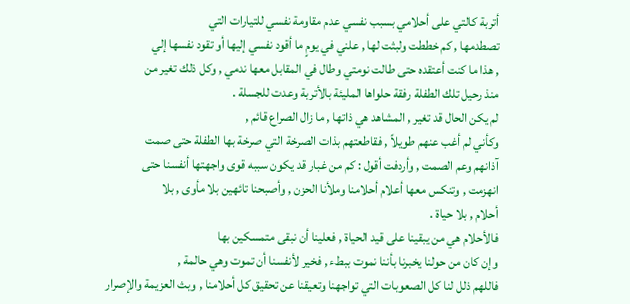أتربة كالتي على أحلامي بسبب نفسي عدم مقاومة نفسي للتيارات التي
تصطدمها , كم خططت ولبثت لها , علني في يومٍ ما أقود نفسي إليها أو تقود نفسها إلي
, هذا ما كنت أعتقده حتى طالت نومتي وطال في المقابل معها ندمي , وكل ذلك تغير من
منذ رحيل تلك الطفلة رفقة حلواها المليئة بالأتربة وعدت للجسلة .
لم يكن الحال قد تغير , المشاهد هي ذاتها , ما زال الصراع قائم ,
وكأني لم أغب عنهم طويلاً , فقاطعتهم بذات الصرخة التي صرخة بها الطفلة حتى صمت
آذانهم وعم الصمت , وأردفت أقول : كم من غبار قد يكون سببه قوى واجهتها أنفسنا حتى
انهزمت , وتنكس معها أعلام أحلامنا وملأنا الحزن , وأصبحنا تائهين بلا مأوى , بلا
أحلام , بلا حياة .
فالأحلام هي من يبقينا على قيد الحياة , فعلينا أن نبقى متمسكين بها
وإن كان من حولنا يخبرنا بأننا نموت ببطء , فخير لأنفسنا أن تموت وهي حالمة ,
فاللهم ذلل لنا كل الصعوبات التي تواجهنا وتعيقنا عن تحقيق كل أحلامنا , وبث العزيمة والإصرار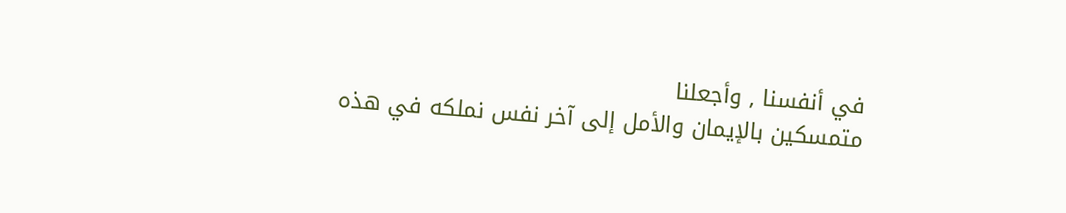في أنفسنا , وأجعلنا
متمسكين بالإيمان والأمل إلى آخر نفس نملكه في هذه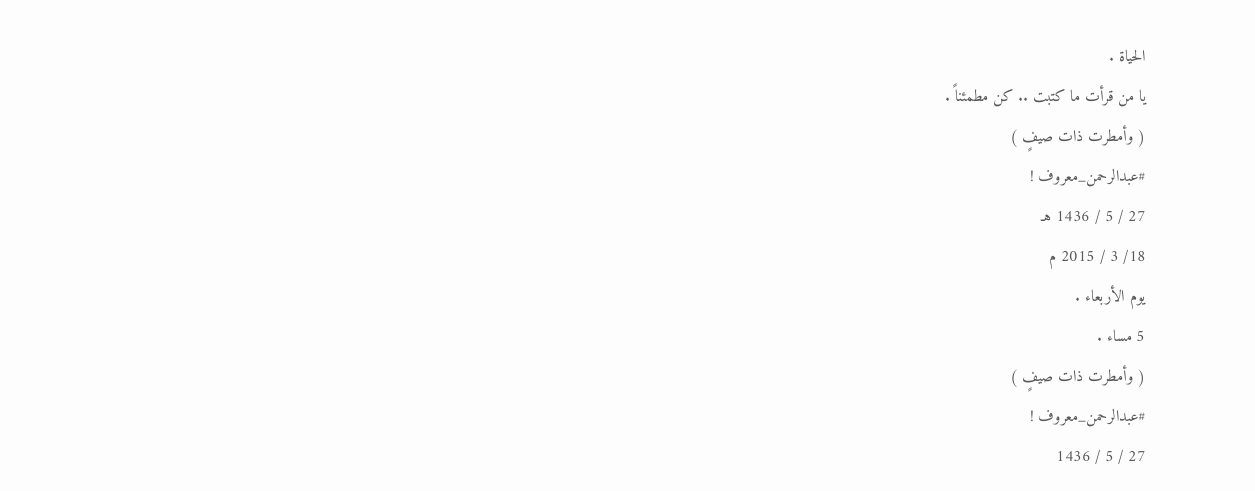الحياة .
يا من قرأت ما كتبت .. كن مطمئناً .
( وأمطرت ذات صيفٍ )
#عبدالرحمن_معروف !
27 / 5 / 1436 هـ
18/ 3 / 2015 م
يوم الأربعاء .
5 مساء .
( وأمطرت ذات صيفٍ )
#عبدالرحمن_معروف !
27 / 5 / 1436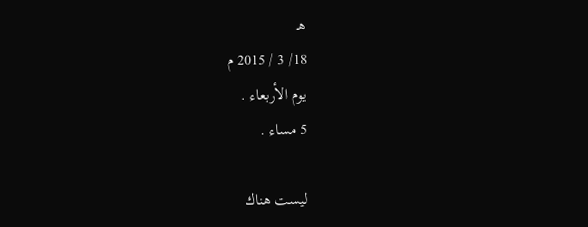هـ
18/ 3 / 2015 م
يوم الأربعاء .
5 مساء .

ليست هناك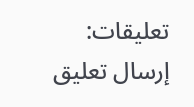تعليقات:
إرسال تعليق